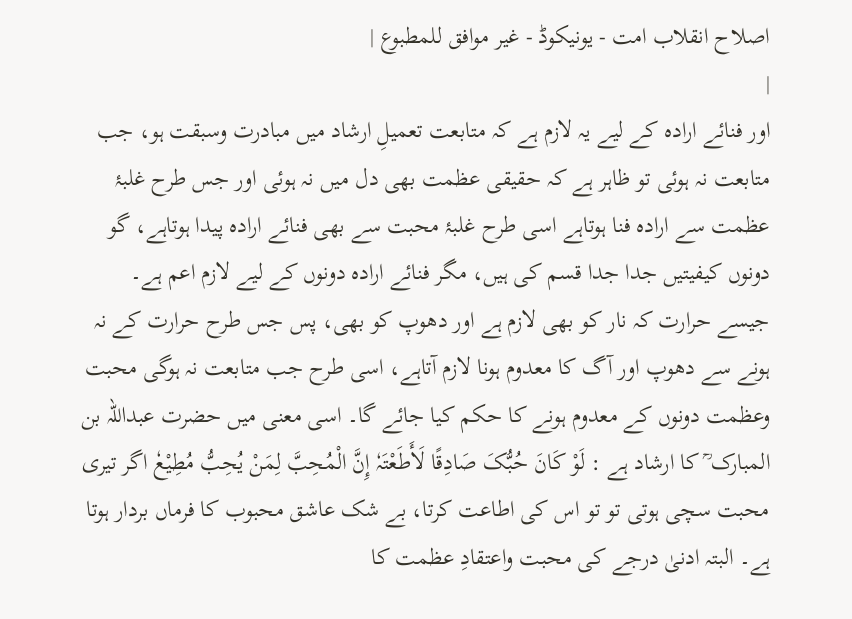اصلاح انقلاب امت - یونیکوڈ - غیر موافق للمطبوع |
|
اور فنائے ارادہ کے لیے یہ لازم ہے کہ متابعت تعمیلِ ارشاد میں مبادرت وسبقت ہو، جب متابعت نہ ہوئی تو ظاہر ہے کہ حقیقی عظمت بھی دل میں نہ ہوئی اور جس طرح غلبۂ عظمت سے ارادہ فنا ہوتاہے اسی طرح غلبۂ محبت سے بھی فنائے ارادہ پیدا ہوتاہے، گو دونوں کیفیتیں جدا جدا قسم کی ہیں، مگر فنائے ارادہ دونوں کے لیے لازم اعم ہے۔ جیسے حرارت کہ نار کو بھی لازم ہے اور دھوپ کو بھی، پس جس طرح حرارت کے نہ ہونے سے دھوپ اور آگ کا معدوم ہونا لازم آتاہے، اسی طرح جب متابعت نہ ہوگی محبت وعظمت دونوں کے معدوم ہونے کا حکم کیا جائے گا۔ اسی معنی میں حضرت عبداللہ بن المبارک ؒ کا ارشاد ہے : لَوْ کَانَ حُبُّکَ صَادِقًا لَأَطَعْتَہٗ إِنَّ الْمُحِبَّ لِمَنْ یُحِبُّ مُطِیْعٗ اگر تیری محبت سچی ہوتی تو تو اس کی اطاعت کرتا، بے شک عاشق محبوب کا فرماں بردار ہوتا ہے۔ البتہ ادنیٰ درجے کی محبت واعتقادِ عظمت کا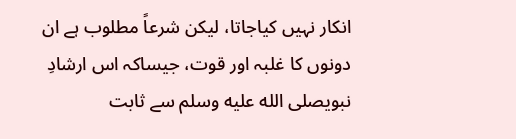انکار نہیں کیاجاتا، لیکن شرعاً مطلوب ہے ان دونوں کا غلبہ اور قوت، جیساکہ اس ارشادِ نبویصلى الله عليه وسلم سے ثابت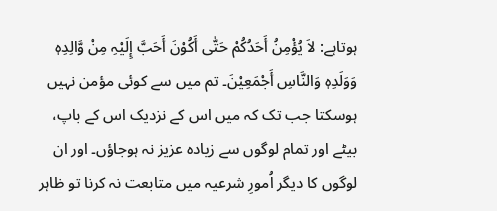ہوتاہے: لاَ یُؤْمِنُ أَحَدُکُمْ حَتّٰی أَکُوْنَ أَحَبَّ إِلَیْہِ مِنْ وَّالِدِہٖ وَوَلَدِہٖ وَالنَّاسِ أَجْمَعِیْنَ۔ تم میں سے کوئی مؤمن نہیں ہوسکتا جب تک کہ میں اس کے نزدیک اس کے باپ، بیٹے اور تمام لوگوں سے زیادہ عزیز نہ ہوجاؤں۔ اور ان لوگوں کا دیگر اُمورِ شرعیہ میں متابعت نہ کرنا تو ظاہر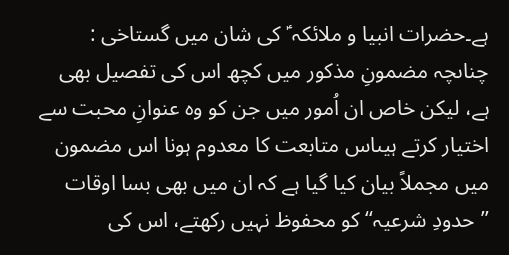ہے۔حضرات انبیا و ملائکہ ؑ کی شان میں گستاخی : چناںچہ مضمونِ مذکور میں کچھ اس کی تفصیل بھی ہے، لیکن خاص ان اُمور میں جن کو وہ عنوانِ محبت سے اختیار کرتے ہیںاس متابعت کا معدوم ہونا اس مضمون میں مجملاً بیان کیا گیا ہے کہ ان میں بھی بسا اوقات ’’حدودِ شرعیہ‘‘ کو محفوظ نہیں رکھتے، اس کی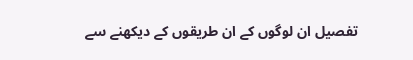تفصیل ان لوگوں کے ان طریقوں کے دیکھنے سے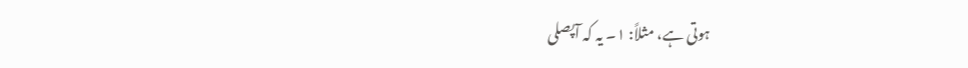ہوتی ہے، مثلاً: ۱۔ یہ کہ آپصلى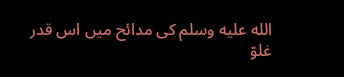الله عليه وسلم کی مدائح میں اس قدر غلوّ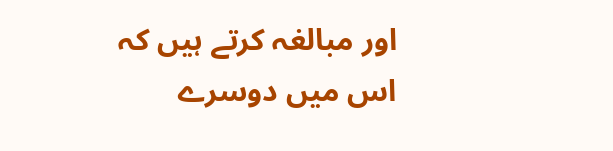اور مبالغہ کرتے ہیں کہ اس میں دوسرے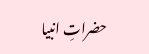حضراتِ انبیا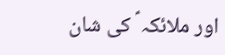اور ملائکہ ؑ کی شان